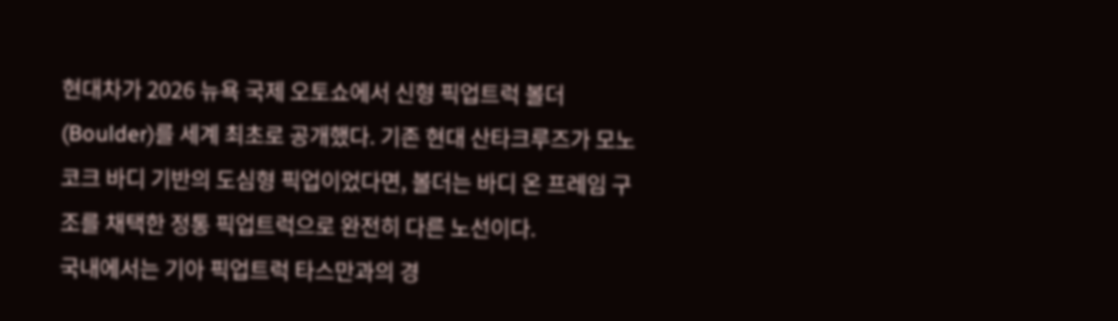현대차가 2026 뉴욕 국제 오토쇼에서 신형 픽업트럭 볼더(Boulder)를 세계 최초로 공개했다. 기존 현대 산타크루즈가 모노코크 바디 기반의 도심형 픽업이었다면, 볼더는 바디 온 프레임 구조를 채택한 정통 픽업트럭으로 완전히 다른 노선이다.
국내에서는 기아 픽업트럭 타스만과의 경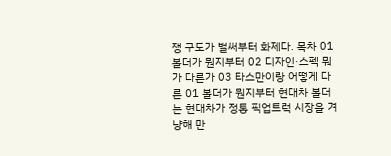쟁 구도가 벌써부터 화제다. 목차 01 볼더가 뭔지부터 02 디자인·스펙 뭐가 다른가 03 타스만이랑 어떻게 다른 01 볼더가 뭔지부터 현대차 볼더는 현대차가 정통 픽업트럭 시장을 겨냥해 만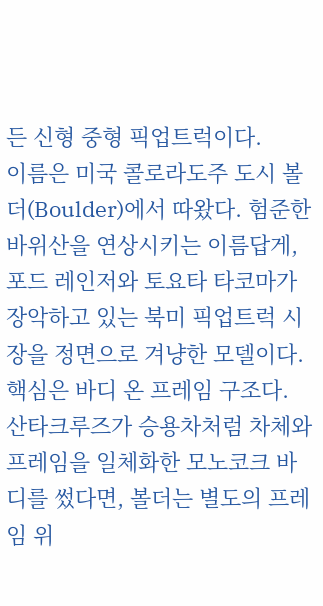든 신형 중형 픽업트럭이다.
이름은 미국 콜로라도주 도시 볼더(Boulder)에서 따왔다. 험준한 바위산을 연상시키는 이름답게, 포드 레인저와 토요타 타코마가 장악하고 있는 북미 픽업트럭 시장을 정면으로 겨냥한 모델이다.
핵심은 바디 온 프레임 구조다. 산타크루즈가 승용차처럼 차체와 프레임을 일체화한 모노코크 바디를 썼다면, 볼더는 별도의 프레임 위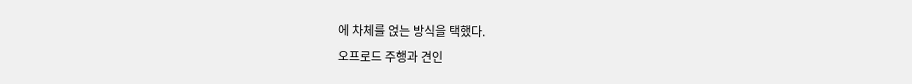에 차체를 얹는 방식을 택했다.
오프로드 주행과 견인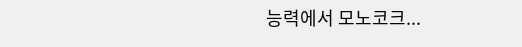능력에서 모노코크...